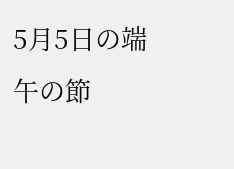5月5日の端午の節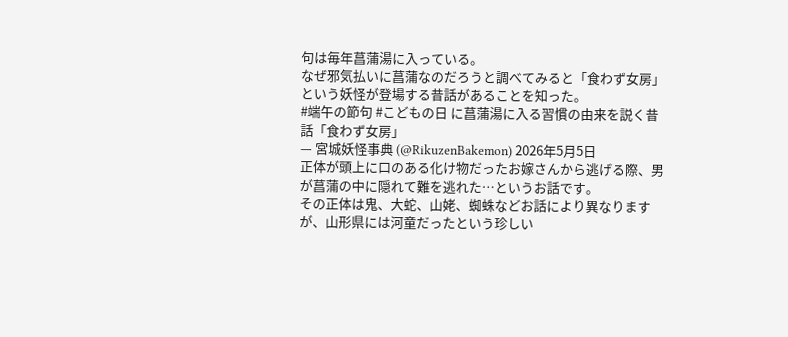句は毎年菖蒲湯に入っている。
なぜ邪気払いに菖蒲なのだろうと調べてみると「食わず女房」という妖怪が登場する昔話があることを知った。
#端午の節句 #こどもの日 に菖蒲湯に入る習慣の由来を説く昔話「食わず女房」
— 宮城妖怪事典 (@RikuzenBakemon) 2026年5月5日
正体が頭上に口のある化け物だったお嫁さんから逃げる際、男が菖蒲の中に隠れて難を逃れた…というお話です。
その正体は鬼、大蛇、山姥、蜘蛛などお話により異なりますが、山形県には河童だったという珍しい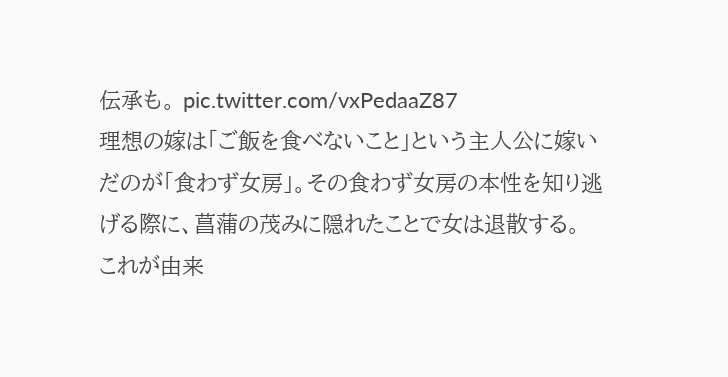伝承も。 pic.twitter.com/vxPedaaZ87
理想の嫁は「ご飯を食べないこと」という主人公に嫁いだのが「食わず女房」。その食わず女房の本性を知り逃げる際に、菖蒲の茂みに隠れたことで女は退散する。
これが由来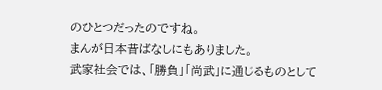のひとつだったのですね。
まんが日本昔ばなしにもありました。
武家社会では、「勝負」「尚武」に通じるものとして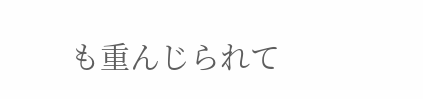も重んじられて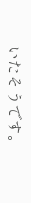いたそうです。